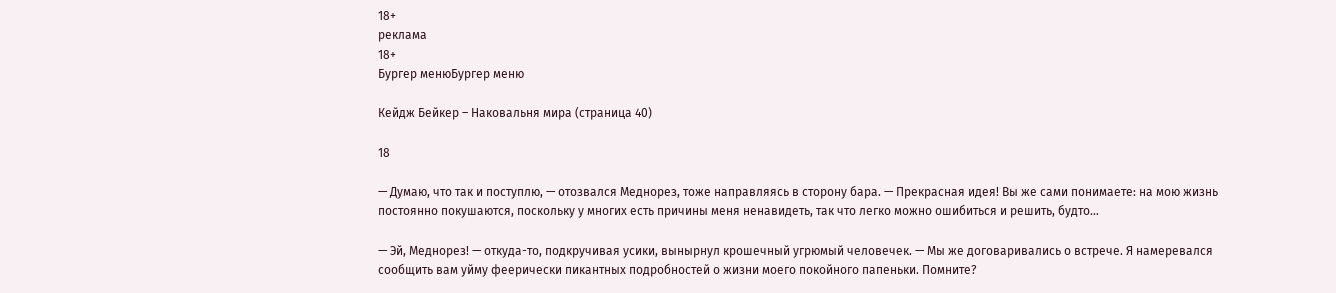18+
реклама
18+
Бургер менюБургер меню

Кейдж Бейкер – Наковальня мира (страница 40)

18

— Думаю, что так и поступлю, — отозвался Меднорез, тоже направляясь в сторону бара. — Прекрасная идея! Вы же сами понимаете: на мою жизнь постоянно покушаются, поскольку у многих есть причины меня ненавидеть, так что легко можно ошибиться и решить, будто…

— Эй, Меднорез! — откуда-то, подкручивая усики, вынырнул крошечный угрюмый человечек. — Мы же договаривались о встрече. Я намеревался сообщить вам уйму феерически пикантных подробностей о жизни моего покойного папеньки. Помните?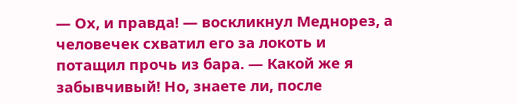— Ох, и правда! — воскликнул Меднорез, а человечек схватил его за локоть и потащил прочь из бара. — Какой же я забывчивый! Но, знаете ли, после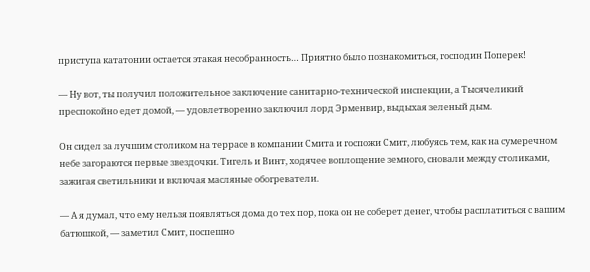приступа кататонии остается этакая несобранность… Приятно было познакомиться, господин Поперек!

— Ну вот, ты получил положительное заключение санитарно-технической инспекции, а Тысячеликий преспокойно едет домой, — удовлетворенно заключил лорд Эрменвир, выдыхая зеленый дым.

Он сидел за лучшим столиком на террасе в компании Смита и госпожи Смит, любуясь тем, как на сумеречном небе загораются первые звездочки. Тигель и Винт, ходячее воплощение земного, сновали между столиками, зажигая светильники и включая масляные обогреватели.

— А я думал, что ему нельзя появляться дома до тех пор, пока он не соберет денег, чтобы расплатиться с вашим батюшкой, — заметил Смит, поспешно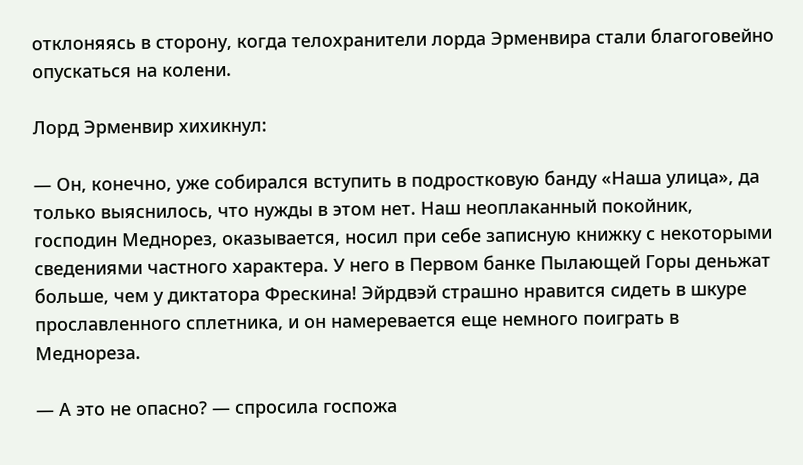отклоняясь в сторону, когда телохранители лорда Эрменвира стали благоговейно опускаться на колени.

Лорд Эрменвир хихикнул:

— Он, конечно, уже собирался вступить в подростковую банду «Наша улица», да только выяснилось, что нужды в этом нет. Наш неоплаканный покойник, господин Меднорез, оказывается, носил при себе записную книжку с некоторыми сведениями частного характера. У него в Первом банке Пылающей Горы деньжат больше, чем у диктатора Фрескина! Эйрдвэй страшно нравится сидеть в шкуре прославленного сплетника, и он намеревается еще немного поиграть в Меднореза.

— А это не опасно? — спросила госпожа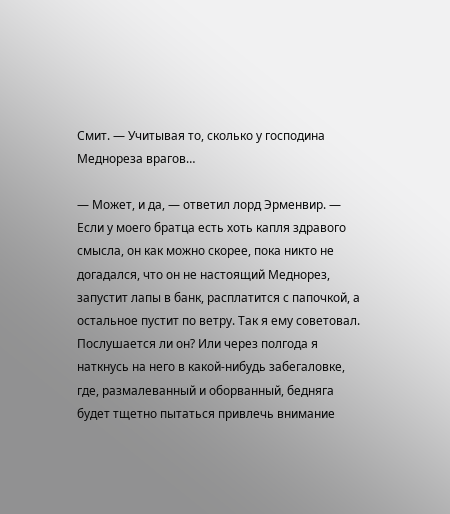Смит. — Учитывая то, сколько у господина Меднореза врагов…

— Может, и да, — ответил лорд Эрменвир. — Если у моего братца есть хоть капля здравого смысла, он как можно скорее, пока никто не догадался, что он не настоящий Меднорез, запустит лапы в банк, расплатится с папочкой, а остальное пустит по ветру. Так я ему советовал. Послушается ли он? Или через полгода я наткнусь на него в какой-нибудь забегаловке, где, размалеванный и оборванный, бедняга будет тщетно пытаться привлечь внимание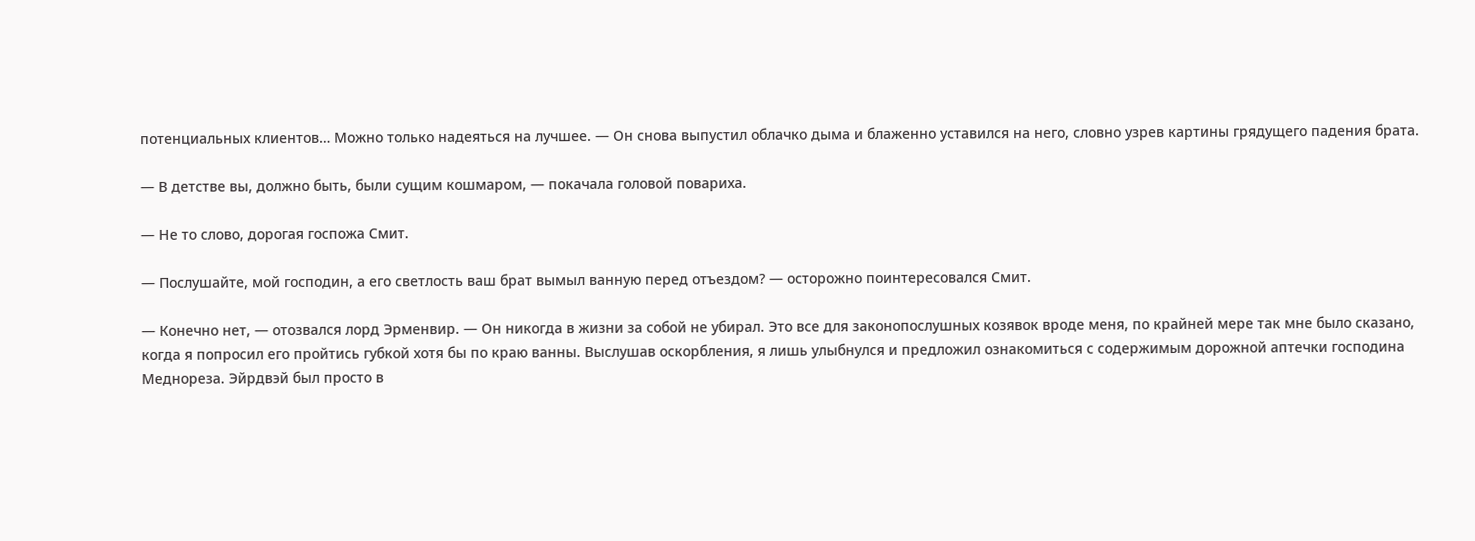потенциальных клиентов… Можно только надеяться на лучшее. — Он снова выпустил облачко дыма и блаженно уставился на него, словно узрев картины грядущего падения брата.

— В детстве вы, должно быть, были сущим кошмаром, — покачала головой повариха.

— Не то слово, дорогая госпожа Смит.

— Послушайте, мой господин, а его светлость ваш брат вымыл ванную перед отъездом? — осторожно поинтересовался Смит.

— Конечно нет, — отозвался лорд Эрменвир. — Он никогда в жизни за собой не убирал. Это все для законопослушных козявок вроде меня, по крайней мере так мне было сказано, когда я попросил его пройтись губкой хотя бы по краю ванны. Выслушав оскорбления, я лишь улыбнулся и предложил ознакомиться с содержимым дорожной аптечки господина Меднореза. Эйрдвэй был просто в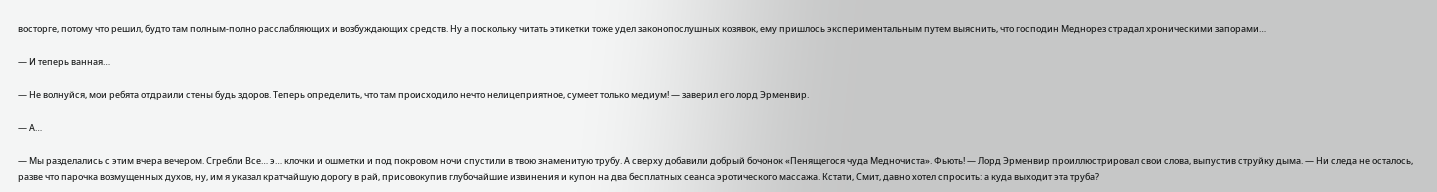восторге, потому что решил, будто там полным-полно расслабляющих и возбуждающих средств. Ну а поскольку читать этикетки тоже удел законопослушных козявок, ему пришлось экспериментальным путем выяснить, что господин Меднорез страдал хроническими запорами…

— И теперь ванная…

— Не волнуйся, мои ребята отдраили стены будь здоров. Теперь определить, что там происходило нечто нелицеприятное, сумеет только медиум! — заверил его лорд Эрменвир.

— А…

— Мы разделались с этим вчера вечером. Сгребли Все… э… клочки и ошметки и под покровом ночи спустили в твою знаменитую трубу. А сверху добавили добрый бочонок «Пенящегося чуда Медночиста». Фьють! — Лорд Эрменвир проиллюстрировал свои слова, выпустив струйку дыма. — Ни следа не осталось, разве что парочка возмущенных духов, ну, им я указал кратчайшую дорогу в рай, присовокупив глубочайшие извинения и купон на два бесплатных сеанса эротического массажа. Кстати, Смит, давно хотел спросить: а куда выходит эта труба?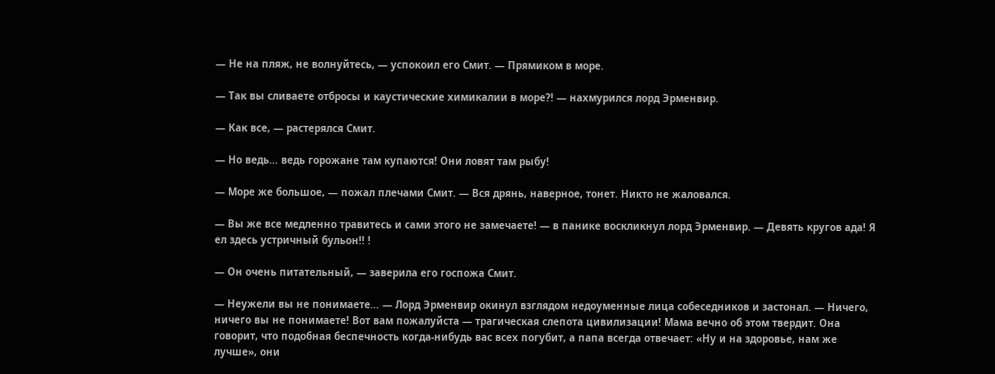— Не на пляж, не волнуйтесь, — успокоил его Смит. — Прямиком в море.

— Так вы сливаете отбросы и каустические химикалии в море?! — нахмурился лорд Эрменвир.

— Как все, — растерялся Смит.

— Но ведь… ведь горожане там купаются! Они ловят там рыбу!

— Море же большое, — пожал плечами Смит. — Вся дрянь, наверное, тонет. Никто не жаловался.

— Вы же все медленно травитесь и сами этого не замечаете! — в панике воскликнул лорд Эрменвир. — Девять кругов ада! Я ел здесь устричный бульон!! !

— Он очень питательный, — заверила его госпожа Смит.

— Неужели вы не понимаете… — Лорд Эрменвир окинул взглядом недоуменные лица собеседников и застонал. — Ничего, ничего вы не понимаете! Вот вам пожалуйста — трагическая слепота цивилизации! Мама вечно об этом твердит. Она говорит, что подобная беспечность когда-нибудь вас всех погубит, а папа всегда отвечает: «Ну и на здоровье, нам же лучше», они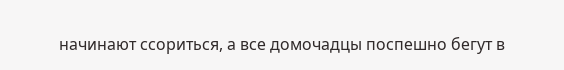начинают ссориться, а все домочадцы поспешно бегут в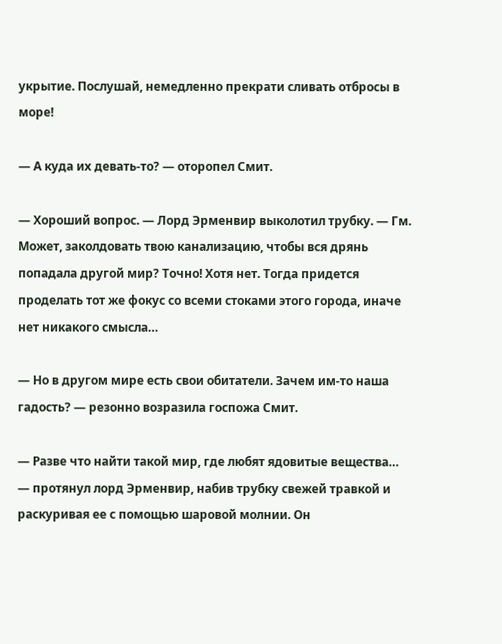укрытие. Послушай, немедленно прекрати сливать отбросы в море!

— А куда их девать-то? — оторопел Смит.

— Хороший вопрос. — Лорд Эрменвир выколотил трубку. — Гм. Может, заколдовать твою канализацию, чтобы вся дрянь попадала другой мир? Точно! Хотя нет. Тогда придется проделать тот же фокус со всеми стоками этого города, иначе нет никакого смысла…

— Но в другом мире есть свои обитатели. Зачем им-то наша гадость? — резонно возразила госпожа Смит.

— Разве что найти такой мир, где любят ядовитые вещества… — протянул лорд Эрменвир, набив трубку свежей травкой и раскуривая ее с помощью шаровой молнии. Он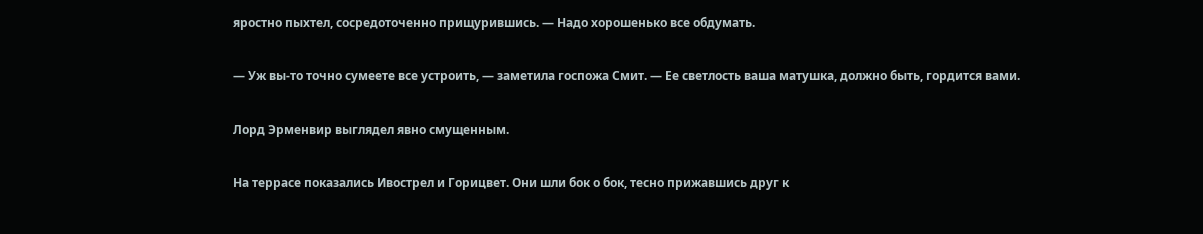яростно пыхтел, сосредоточенно прищурившись. — Надо хорошенько все обдумать.

— Уж вы-то точно сумеете все устроить, — заметила госпожа Смит. — Ее светлость ваша матушка, должно быть, гордится вами.

Лорд Эрменвир выглядел явно смущенным.

На террасе показались Ивострел и Горицвет. Они шли бок о бок, тесно прижавшись друг к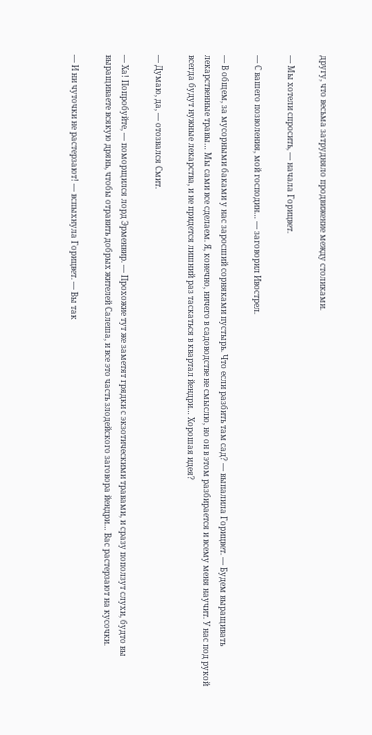другу, что весьма затрудняло продвижение между столиками.

— Мы хотели спросить, — начала Горицвет.

— С вашего позволения, мой господин… — заговорил Ивострел.

— В общем, за мусорными баками у нас заросший сорняками пустырь. Что если разбить там сад? — выпалила Горицвет. — Будем выращивать лекарственные травы… Мы сами все сделаем. Я, конечно, ничего в садоводстве не смыслю, но он в этом разбирается и всему меня научит. У нас под рукой всегда будут нужные лекарства, и не придется лишний раз таскаться в квартал йендри… Хорошая идея?

— Думаю, да, — отозвался Смит.

— Ха! Попробуйте, — поморщился лорд Эрменвир. — Прохожие тут же заметят грядки с экзотическими травами, и сразу поползут слухи, будто вы выращиваете всякую дрянь, чтобы отравить добрых жителей Салеша, и все это часть злодейского заговора йендри… Вас растерзают на кусочки.

— И ни чуточки не растерзают! — вспыхнула Горицвет. — Вы так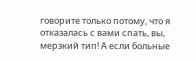говорите только потому, что я отказалась с вами спать, вы, мерзкий тип! А если больные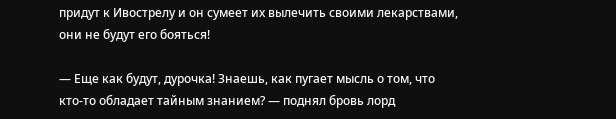придут к Ивострелу и он сумеет их вылечить своими лекарствами, они не будут его бояться!

— Еще как будут, дурочка! Знаешь, как пугает мысль о том, что кто-то обладает тайным знанием? — поднял бровь лорд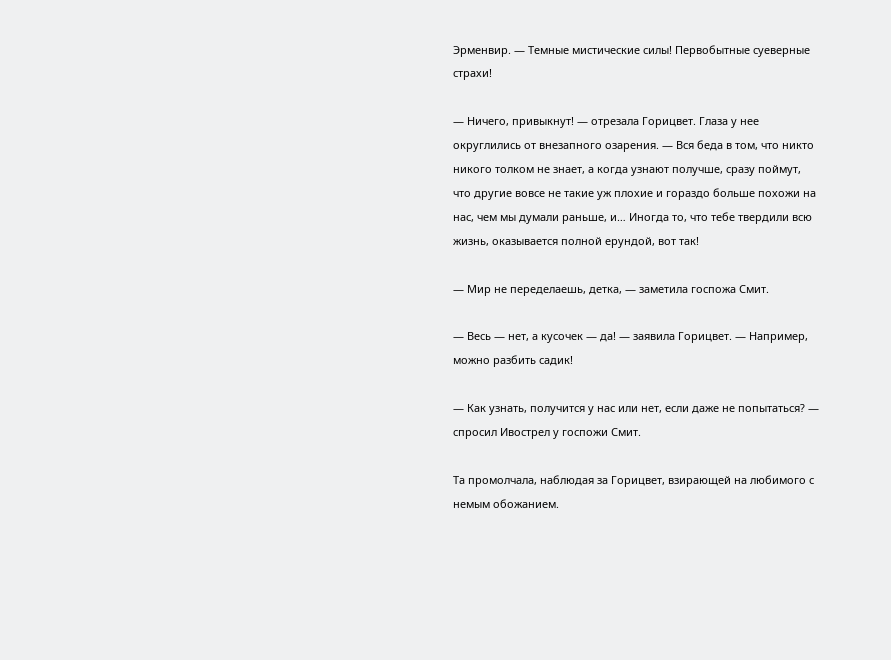Эрменвир. — Темные мистические силы! Первобытные суеверные страхи!

— Ничего, привыкнут! — отрезала Горицвет. Глаза у нее округлились от внезапного озарения. — Вся беда в том, что никто никого толком не знает, а когда узнают получше, сразу поймут, что другие вовсе не такие уж плохие и гораздо больше похожи на нас, чем мы думали раньше, и… Иногда то, что тебе твердили всю жизнь, оказывается полной ерундой, вот так!

— Мир не переделаешь, детка, — заметила госпожа Смит.

— Весь — нет, а кусочек — да! — заявила Горицвет. — Например, можно разбить садик!

— Как узнать, получится у нас или нет, если даже не попытаться? — спросил Ивострел у госпожи Смит.

Та промолчала, наблюдая за Горицвет, взирающей на любимого с немым обожанием.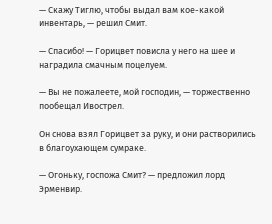— Скажу Тиглю, чтобы выдал вам кое-какой инвентарь, — решил Смит.

— Спасибо! — Горицвет повисла у него на шее и наградила смачным поцелуем.

— Вы не пожалеете, мой господин, — торжественно пообещал Ивострел.

Он снова взял Горицвет за руку, и они растворились в благоухающем сумраке.

— Огоньку, госпожа Смит? — предложил лорд Эрменвир.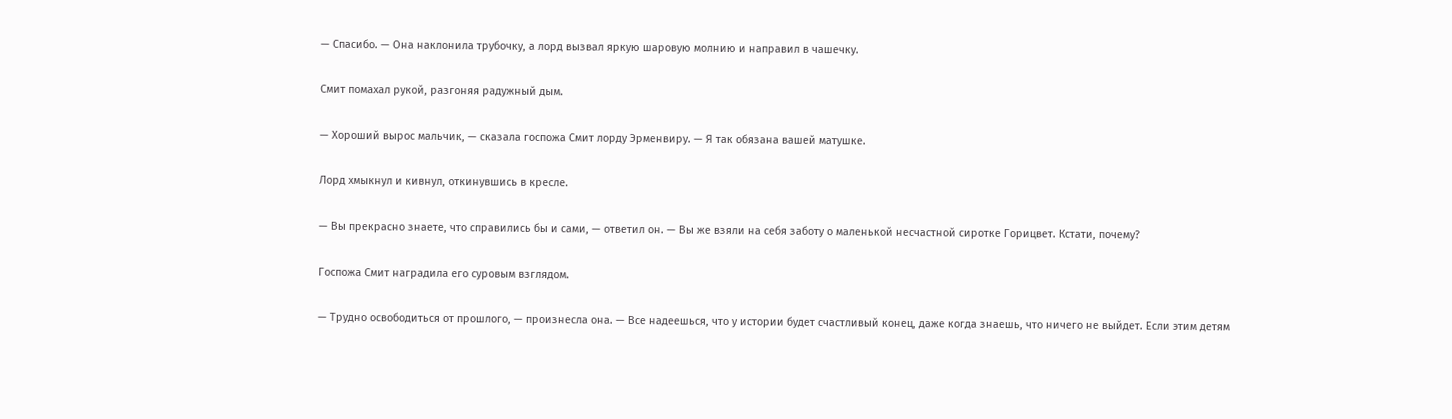— Спасибо. — Она наклонила трубочку, а лорд вызвал яркую шаровую молнию и направил в чашечку.

Смит помахал рукой, разгоняя радужный дым.

— Хороший вырос мальчик, — сказала госпожа Смит лорду Эрменвиру. — Я так обязана вашей матушке.

Лорд хмыкнул и кивнул, откинувшись в кресле.

— Вы прекрасно знаете, что справились бы и сами, — ответил он. — Вы же взяли на себя заботу о маленькой несчастной сиротке Горицвет. Кстати, почему?

Госпожа Смит наградила его суровым взглядом.

— Трудно освободиться от прошлого, — произнесла она. — Все надеешься, что у истории будет счастливый конец, даже когда знаешь, что ничего не выйдет. Если этим детям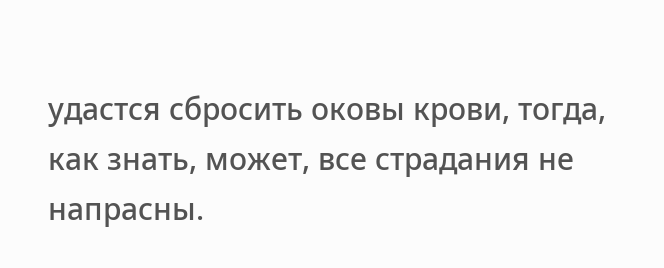удастся сбросить оковы крови, тогда, как знать, может, все страдания не напрасны.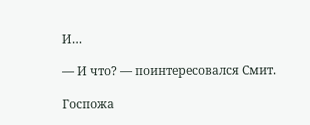И…

— И что? — поинтересовался Смит.

Госпожа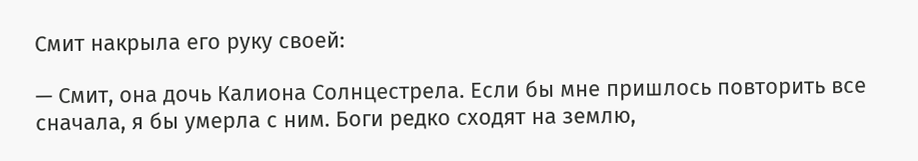Смит накрыла его руку своей:

— Смит, она дочь Калиона Солнцестрела. Если бы мне пришлось повторить все сначала, я бы умерла с ним. Боги редко сходят на землю,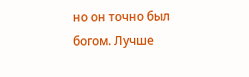но он точно был богом. Лучше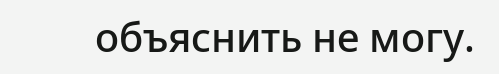объяснить не могу.